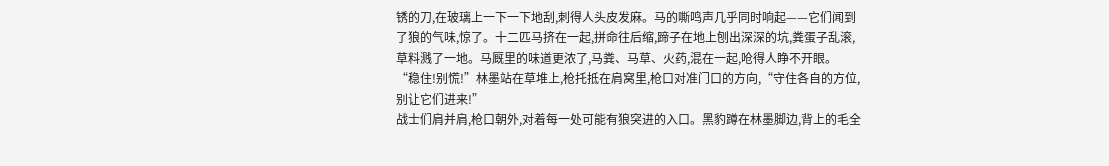锈的刀,在玻璃上一下一下地刮,刺得人头皮发麻。马的嘶鸣声几乎同时响起——它们闻到了狼的气味,惊了。十二匹马挤在一起,拼命往后缩,蹄子在地上刨出深深的坑,粪蛋子乱滚,草料溅了一地。马厩里的味道更浓了,马粪、马草、火药,混在一起,呛得人睁不开眼。
“稳住!别慌!”林墨站在草堆上,枪托抵在肩窝里,枪口对准门口的方向,“守住各自的方位,别让它们进来!”
战士们肩并肩,枪口朝外,对着每一处可能有狼突进的入口。黑豹蹲在林墨脚边,背上的毛全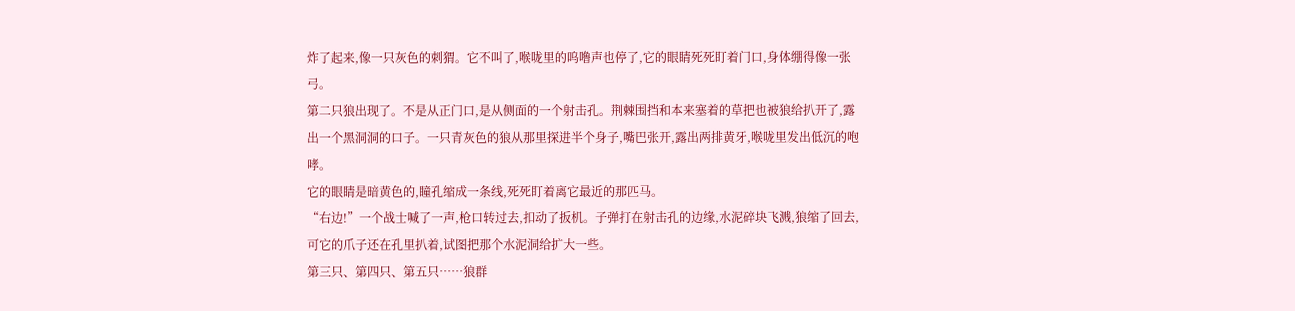炸了起来,像一只灰色的刺猬。它不叫了,喉咙里的呜噜声也停了,它的眼睛死死盯着门口,身体绷得像一张弓。
第二只狼出现了。不是从正门口,是从侧面的一个射击孔。荆棘围挡和本来塞着的草把也被狼给扒开了,露出一个黑洞洞的口子。一只青灰色的狼从那里探进半个身子,嘴巴张开,露出两排黄牙,喉咙里发出低沉的咆哮。
它的眼睛是暗黄色的,瞳孔缩成一条线,死死盯着离它最近的那匹马。
“右边!”一个战士喊了一声,枪口转过去,扣动了扳机。子弹打在射击孔的边缘,水泥碎块飞溅,狼缩了回去,可它的爪子还在孔里扒着,试图把那个水泥洞给扩大一些。
第三只、第四只、第五只……狼群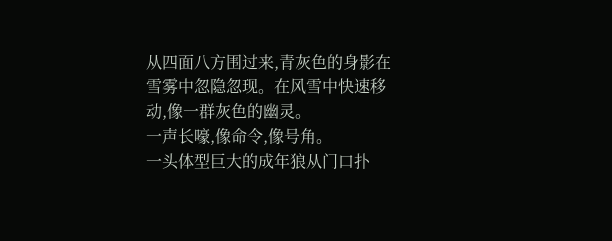从四面八方围过来,青灰色的身影在雪雾中忽隐忽现。在风雪中快速移动,像一群灰色的幽灵。
一声长嚎,像命令,像号角。
一头体型巨大的成年狼从门口扑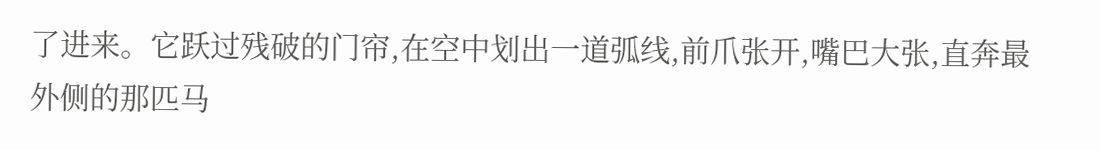了进来。它跃过残破的门帘,在空中划出一道弧线,前爪张开,嘴巴大张,直奔最外侧的那匹马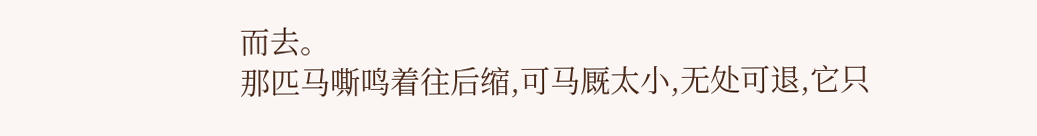而去。
那匹马嘶鸣着往后缩,可马厩太小,无处可退,它只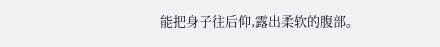能把身子往后仰,露出柔软的腹部。